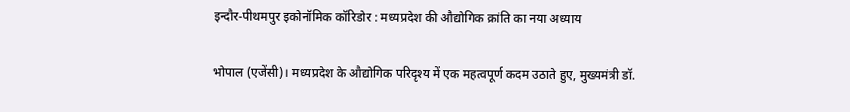इन्दौर-पीथमपुर इकोनॉमिक कॉरिडोर : मध्यप्रदेश की औद्योगिक क्रांति का नया अध्याय

भोपाल (एजेंसी)। मध्यप्रदेश के औद्योगिक परिदृश्य में एक महत्वपूर्ण कदम उठाते हुए, मुख्यमंत्री डॉ.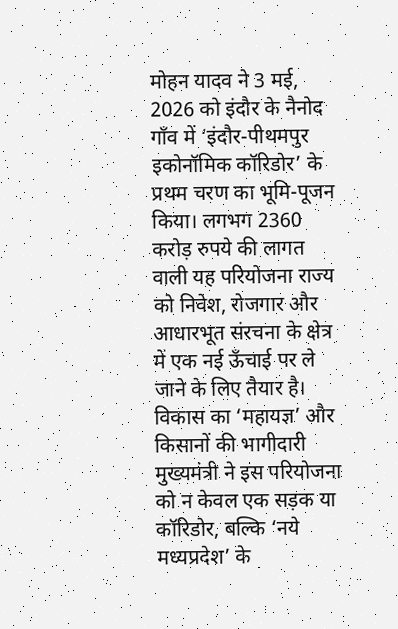मोहन यादव ने 3 मई, 2026 को इंदौर के नैनोद गाँव में ‘इंदौर-पीथमपुर इकोनॉमिक कॉरिडोर’ के प्रथम चरण का भूमि-पूजन किया। लगभग 2360 करोड़ रुपये की लागत वाली यह परियोजना राज्य को निवेश, रोजगार और आधारभूत संरचना के क्षेत्र में एक नई ऊँचाई पर ले जाने के लिए तैयार है।
विकास का ‘महायज्ञ’ और किसानों की भागीदारी
मुख्यमंत्री ने इस परियोजना को न केवल एक सड़क या कॉरिडोर, बल्कि ‘नये मध्यप्रदेश’ के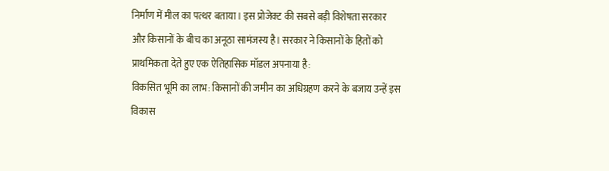निर्माण में मील का पत्थर बताया। इस प्रोजेक्ट की सबसे बड़ी विशेषता सरकार और किसानों के बीच का अनूठा सामंजस्य है। सरकार ने किसानों के हितों को प्राथमिकता देते हुए एक ऐतिहासिक मॉडल अपनाया है:
विकसित भूमि का लाभ: किसानों की जमीन का अधिग्रहण करने के बजाय उन्हें इस विकास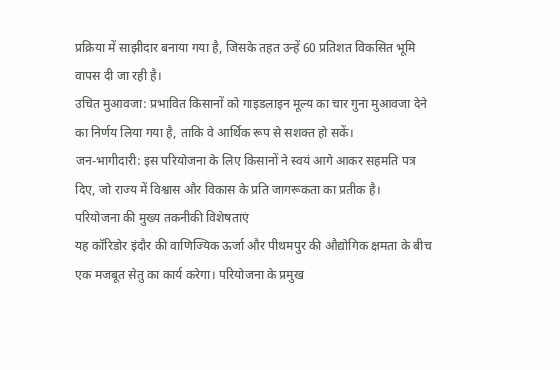प्रक्रिया में साझीदार बनाया गया है, जिसके तहत उन्हें 60 प्रतिशत विकसित भूमि वापस दी जा रही है।
उचित मुआवजा: प्रभावित किसानों को गाइडलाइन मूल्य का चार गुना मुआवजा देने का निर्णय लिया गया है, ताकि वे आर्थिक रूप से सशक्त हो सकें।
जन-भागीदारी: इस परियोजना के लिए किसानों ने स्वयं आगे आकर सहमति पत्र दिए, जो राज्य में विश्वास और विकास के प्रति जागरूकता का प्रतीक है।
परियोजना की मुख्य तकनीकी विशेषताएं
यह कॉरिडोर इंदौर की वाणिज्यिक ऊर्जा और पीथमपुर की औद्योगिक क्षमता के बीच एक मजबूत सेतु का कार्य करेगा। परियोजना के प्रमुख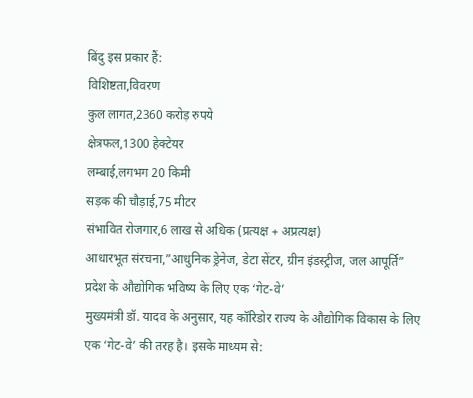बिंदु इस प्रकार हैं:
विशिष्टता,विवरण
कुल लागत,2360 करोड़ रुपये
क्षेत्रफल,1300 हेक्टेयर
लम्बाई,लगभग 20 किमी
सड़क की चौड़ाई,75 मीटर
संभावित रोजगार,6 लाख से अधिक (प्रत्यक्ष + अप्रत्यक्ष)
आधारभूत संरचना,”आधुनिक ड्रेनेज, डेटा सेंटर, ग्रीन इंडस्ट्रीज, जल आपूर्ति”
प्रदेश के औद्योगिक भविष्य के लिए एक ‘गेट-वे’
मुख्यमंत्री डॉ. यादव के अनुसार, यह कॉरिडोर राज्य के औद्योगिक विकास के लिए एक ‘गेट-वे’ की तरह है। इसके माध्यम से: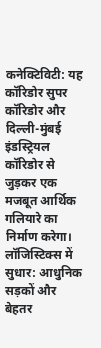कनेक्टिविटी: यह कॉरिडोर सुपर कॉरिडोर और दिल्ली-मुंबई इंडस्ट्रियल कॉरिडोर से जुड़कर एक मजबूत आर्थिक गलियारे का निर्माण करेगा।
लॉजिस्टिक्स में सुधार: आधुनिक सड़कों और बेहतर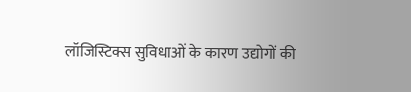लॉजिस्टिक्स सुविधाओं के कारण उद्योगों की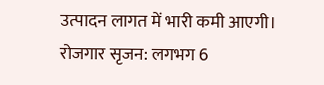उत्पादन लागत में भारी कमी आएगी।
रोजगार सृजन: लगभग 6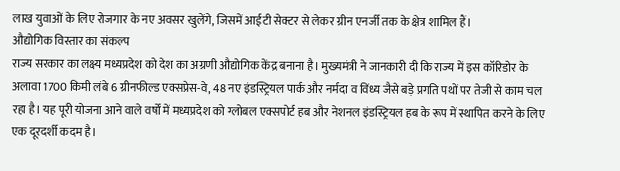लाख युवाओं के लिए रोजगार के नए अवसर खुलेंगे, जिसमें आईटी सेक्टर से लेकर ग्रीन एनर्जी तक के क्षेत्र शामिल हैं।
औद्योगिक विस्तार का संकल्प
राज्य सरकार का लक्ष्य मध्यप्रदेश को देश का अग्रणी औद्योगिक केंद्र बनाना है। मुख्यमंत्री ने जानकारी दी कि राज्य में इस कॉरिडोर के अलावा 1700 किमी लंबे 6 ग्रीनफील्ड एक्सप्रेस-वे, 48 नए इंडस्ट्रियल पार्क और नर्मदा व विंध्य जैसे बड़े प्रगति पथों पर तेजी से काम चल रहा है। यह पूरी योजना आने वाले वर्षों में मध्यप्रदेश को ग्लोबल एक्सपोर्ट हब और नेशनल इंडस्ट्रियल हब के रूप में स्थापित करने के लिए एक दूरदर्शी कदम है।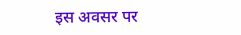इस अवसर पर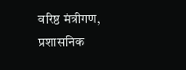वरिष्ठ मंत्रीगण, प्रशासनिक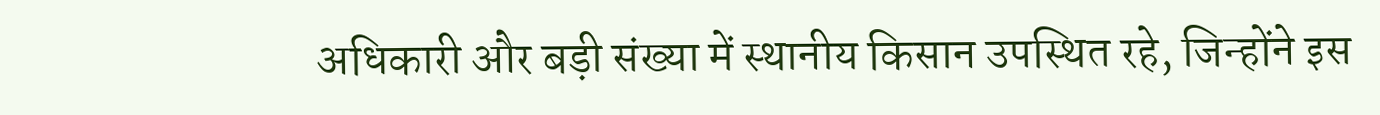अधिकारी और बड़ी संख्या में स्थानीय किसान उपस्थित रहे, जिन्होंने इस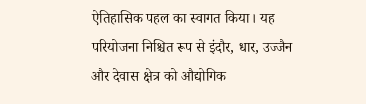ऐतिहासिक पहल का स्वागत किया। यह परियोजना निश्चित रूप से इंदौर, धार, उज्जैन और देवास क्षेत्र को औद्योगिक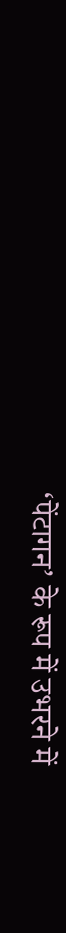‘पेंटागन’ के रूप में उभरने में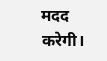मदद करेगी।